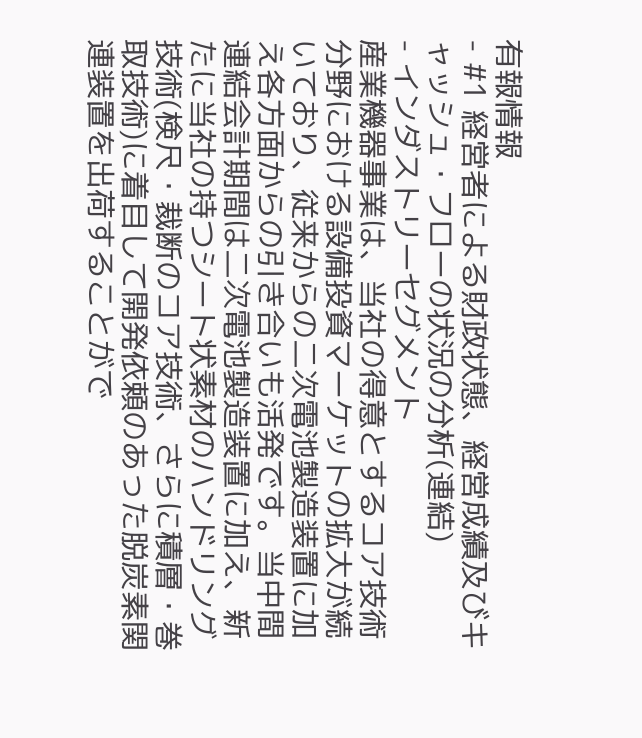有報情報
- #1 経営者による財政状態、経営成績及びキャッシュ・フローの状況の分析(連結)
- インダストリーセグメント
産業機器事業は、当社の得意とするコア技術分野における設備投資マーケットの拡大が続いており、従来からの二次電池製造装置に加え各方面からの引き合いも活発です。当中間連結会計期間は二次電池製造装置に加え、新たに当社の持つシート状素材のハンドリング技術(検尺・裁断のコア技術、さらに積層・巻取技術)に着目して開発依頼のあった脱炭素関連装置を出荷することがで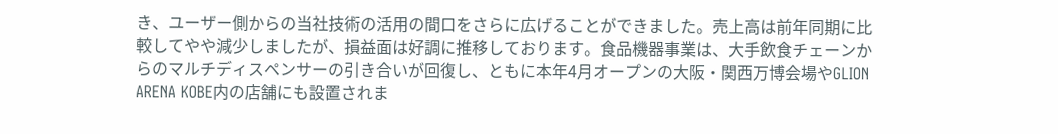き、ユーザー側からの当社技術の活用の間口をさらに広げることができました。売上高は前年同期に比較してやや減少しましたが、損益面は好調に推移しております。食品機器事業は、大手飲食チェーンからのマルチディスペンサーの引き合いが回復し、ともに本年4月オープンの大阪・関西万博会場やGLION ARENA KOBE内の店舗にも設置されま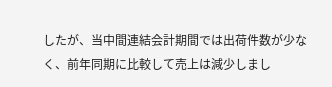したが、当中間連結会計期間では出荷件数が少なく、前年同期に比較して売上は減少しまし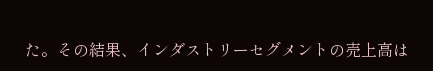た。その結果、インダストリーセグメントの売上高は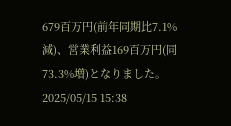679百万円(前年同期比7.1%減)、営業利益169百万円(同73.3%増)となりました。2025/05/15 15:38